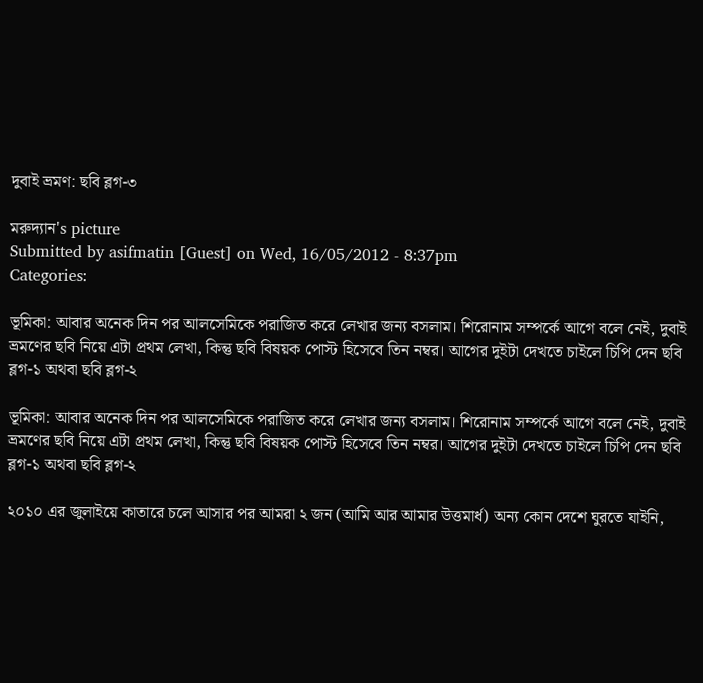দুবাই ভ্রমণ: ছবি ব্লগ-৩

মরুদ্যান's picture
Submitted by asifmatin [Guest] on Wed, 16/05/2012 - 8:37pm
Categories:

ভূমিকা: আবার অনেক দিন পর আলসেমিকে পরাজিত করে লেখার জন্য বসলাম। শিরোনাম সম্পর্কে আগে বলে নেই, দুবাই ভ্রমণের ছবি নিয়ে এটা প্রথম লেখা, কিন্তু ছবি বিষয়ক পোস্ট হিসেবে তিন নম্বর। আগের দুইটা দেখতে চাইলে চিপি দেন ছবি ব্লগ-১ অথবা ছবি ব্লগ-২

ভূমিকা: আবার অনেক দিন পর আলসেমিকে পরাজিত করে লেখার জন্য বসলাম। শিরোনাম সম্পর্কে আগে বলে নেই, দুবাই ভ্রমণের ছবি নিয়ে এটা প্রথম লেখা, কিন্তু ছবি বিষয়ক পোস্ট হিসেবে তিন নম্বর। আগের দুইটা দেখতে চাইলে চিপি দেন ছবি ব্লগ-১ অথবা ছবি ব্লগ-২

২০১০ এর জুলাইয়ে কাতারে চলে আসার পর আমরা ২ জন (আমি আর আমার উত্তমার্ধ) অন্য কোন দেশে ঘুরতে যাইনি,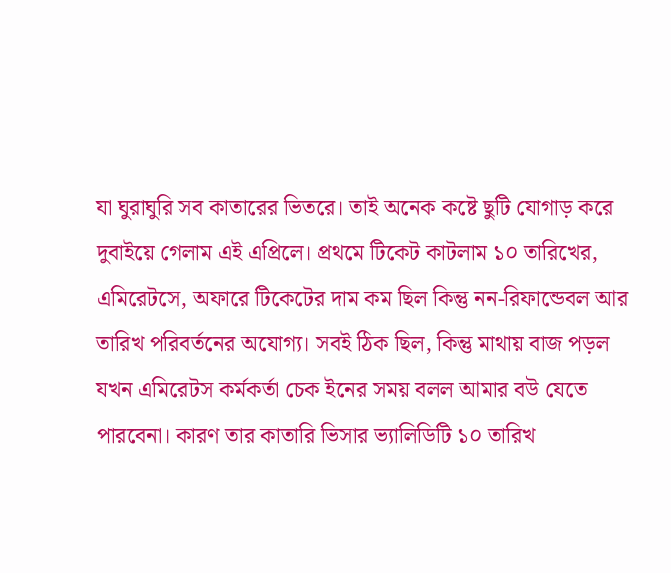যা ঘুরাঘুরি সব কাতারের ভিতরে। তাই অনেক কষ্টে ছুটি যোগাড় করে দুবাইয়ে গেলাম এই এপ্রিলে। প্রথমে টিকেট কাটলাম ১০ তারিখের, এমিরেটসে, অফারে টিকেটের দাম কম ছিল কিন্তু নন-রিফান্ডেবল আর তারিখ পরিবর্তনের অযোগ্য। সবই ঠিক ছিল, কিন্তু মাথায় বাজ পড়ল যখন এমিরেটস কর্মকর্তা চেক ইনের সময় বলল আমার বউ যেতে পারবেনা। কারণ তার কাতারি ভিসার ভ্যালিডিটি ১০ তারিখ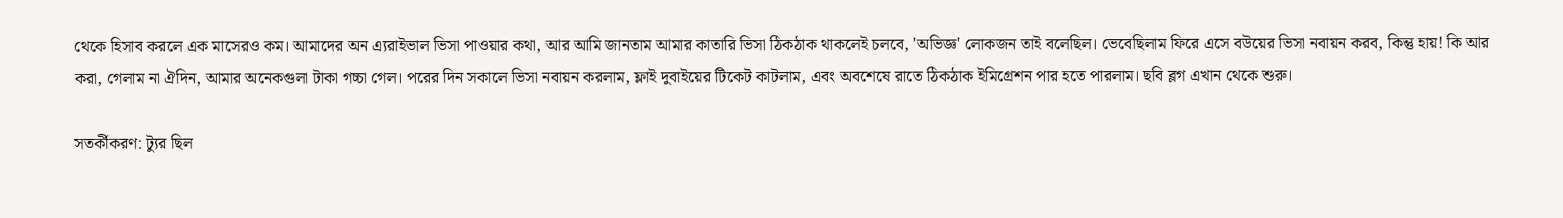থেকে হিসাব করলে এক মাসেরও কম। আমাদের অন এ্যরাইভাল ভিসা পাওয়ার কথা, আর আমি জানতাম আমার কাতারি ভিসা ঠিকঠাক থাকলেই চলবে, 'অভিজ্ঞ' লোকজন তাই বলেছিল। ভেবেছিলাম ফিরে এসে বউয়ের ভিসা নবায়ন করব, কিন্তু হায়! কি আর করা, গেলাম না ঐদিন, আমার অনেকগুলা টাকা গচ্চা গেল। পরের দিন সকালে ভিসা নবায়ন করলাম, ফ্লাই দুবাইয়ের টিকেট কাটলাম, এবং অবশেষে রাতে ঠিকঠাক ইমিগ্রেশন পার হতে পারলাম। ছবি ব্লগ এখান থেকে শুরু।

সতর্কীকরণ: ট্যুর ছিল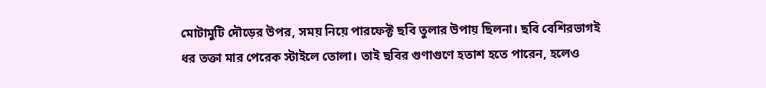মোটামুটি দৌড়ের উপর, সময় নিয়ে পারফেক্ট ছবি তুলার উপায় ছিলনা। ছবি বেশিরভাগই ধর তক্তা মার পেরেক স্টাইলে তোলা। তাই ছবির গুণাগুণে হতাশ হতে পারেন, হলেও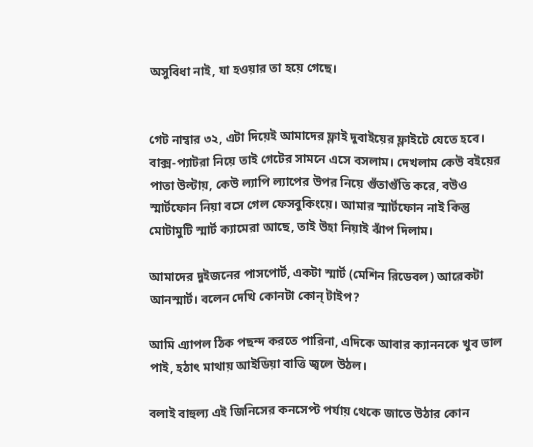অসুবিধা নাই, যা হওয়ার তা হয়ে গেছে।


গেট নাম্বার ৩২, এটা দিয়েই আমাদের ফ্লাই দুবাইয়ের ফ্লাইটে যেতে হবে। বাক্স-প্যাটরা নিয়ে তাই গেটের সামনে এসে বসলাম। দেখলাম কেউ বইয়ের পাতা উল্টায়, কেউ ল্যাপি ল্যাপের উপর নিয়ে গুঁতাগুঁতি করে, বউও স্মার্টফোন নিয়া বসে গেল ফেসবুকিংয়ে। আমার স্মার্টফোন নাই কিন্তু মোটামুটি স্মার্ট ক্যামেরা আছে, তাই উহা নিয়াই ঝাঁপ দিলাম।

আমাদের দুইজনের পাসপোর্ট, একটা স্মার্ট (মেশিন রিডেবল) আরেকটা আনস্মার্ট। বলেন দেখি কোনটা কোন্ টাইপ?

আমি এ্যাপল ঠিক পছন্দ করতে পারিনা, এদিকে আবার ক্যাননকে খুব ভাল পাই, হঠাৎ মাথায় আইডিয়া বাত্তি জ্বলে উঠল।

বলাই বাহুল্য এই জিনিসের কনসেপ্ট পর্যায় থেকে জাতে উঠার কোন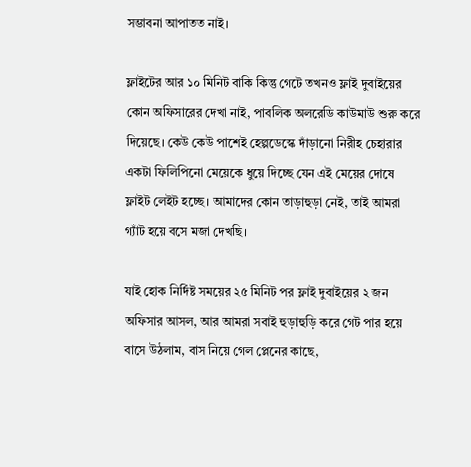সম্ভাবনা আপাতত নাই।

ফ্লাইটের আর ১০ মিনিট বাকি কিন্তু গেটে তখনও ফ্লাই দুবাইয়ের কোন অফিসারের দেখা নাই, পাবলিক অলরেডি কাউমাউ শুরু করে দিয়েছে। কেউ কেউ পাশেই হেল্পডেস্কে দাঁড়ানো নিরীহ চেহারার একটা ফিলিপিনো মেয়েকে ধুয়ে দিচ্ছে যেন এই মেয়ের দোষে ফ্লাইট লেইট হচ্ছে। আমাদের কোন তাড়াহুড়া নেই, তাই আমরা গ্যাঁট হয়ে বসে মজা দেখছি।

যাই হোক নির্দিষ্ট সময়ের ২৫ মিনিট পর ফ্লাই দুবাইয়ের ২ জন অফিসার আসল, আর আমরা সবাই হুড়াহুড়ি করে গেট পার হয়ে বাসে উঠলাম, বাস নিয়ে গেল প্লেনের কাছে,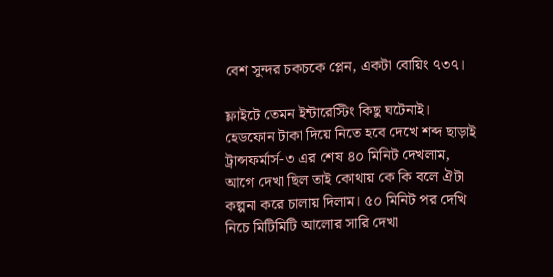বেশ সুন্দর চকচকে প্লেন, একটা বোয়িং ৭৩৭।

ফ্লাইটে তেমন ইন্টারেস্টিং কিছু ঘটেনাই। হেডফোন টাকা দিয়ে নিতে হবে দেখে শব্দ ছাড়াই ট্রান্সফর্মার্স-৩ এর শেষ ৪০ মিনিট দেখলাম, আগে দেখা ছিল তাই কোথায় কে কি বলে ঐটা কল্পনা করে চালায় দিলাম। ৫০ মিনিট পর দেখি নিচে মিটিমিটি আলোর সারি দেখা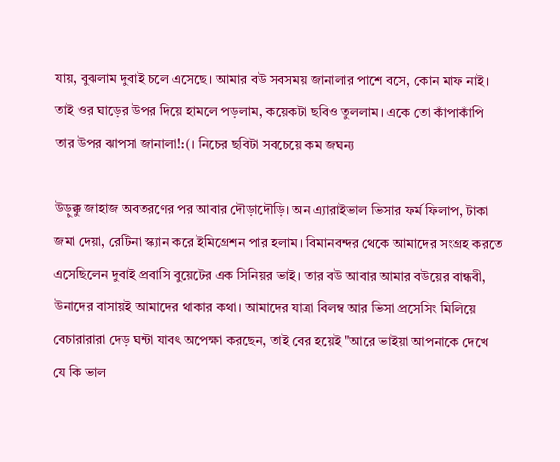যায়, বুঝলাম দুবাই চলে এসেছে। আমার বউ সবসময় জানালার পাশে বসে, কোন মাফ নাই। তাই ওর ঘাড়ের উপর দিয়ে হামলে পড়লাম, কয়েকটা ছবিও তুললাম। একে তো কাঁপাকাঁপি তার উপর ঝাপসা জানালা!:(। নিচের ছবিটা সবচেয়ে কম জঘন্য

উড়ুক্কু জাহাজ অবতরণের পর আবার দৌড়াদৌড়ি। অন এ্যারাইভাল ভিসার ফর্ম ফিলাপ, টাকা জমা দেয়া, রেটিনা স্ক্যান করে ইমিগ্রেশন পার হলাম। বিমানবন্দর থেকে আমাদের সংগ্রহ করতে এসেছিলেন দুবাই প্রবাসি বুয়েটের এক সিনিয়র ভাই। তার বউ আবার আমার বউয়ের বান্ধবী, উনাদের বাসায়ই আমাদের থাকার কথা। আমাদের যাত্রা বিলম্ব আর ভিসা প্রসেসিং মিলিয়ে বেচারারারা দেড় ঘন্টা যাবৎ অপেক্ষা করছেন, তাই বের হয়েই "আরে ভাইয়া আপনাকে দেখে যে কি ভাল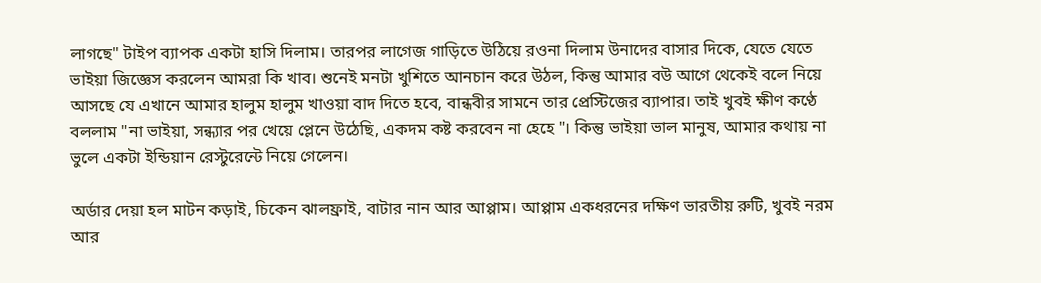লাগছে" টাইপ ব্যাপক একটা হাসি দিলাম। তারপর লাগেজ গাড়িতে উঠিয়ে রওনা দিলাম উনাদের বাসার দিকে, যেতে যেতে ভাইয়া জিজ্ঞেস করলেন আমরা কি খাব। শুনেই মনটা খুশিতে আনচান করে উঠল, কিন্তু আমার বউ আগে থেকেই বলে নিয়ে আসছে যে এখানে আমার হালুম হালুম খাওয়া বাদ দিতে হবে, বান্ধবীর সামনে তার প্রেস্টিজের ব্যাপার। তাই খুবই ক্ষীণ কণ্ঠে বললাম "না ভাইয়া, সন্ধ্যার পর খেয়ে প্লেনে উঠেছি, একদম কষ্ট করবেন না হেহে "। কিন্তু ভাইয়া ভাল মানুষ, আমার কথায় না ভুলে একটা ইন্ডিয়ান রেস্টুরেন্টে নিয়ে গেলেন।

অর্ডার দেয়া হল মাটন কড়াই, চিকেন ঝালফ্রাই, বাটার নান আর আপ্পাম। আপ্পাম একধরনের দক্ষিণ ভারতীয় রুটি, খুবই নরম আর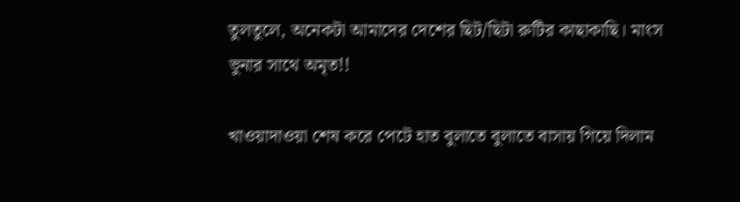তুলতুলে, অনেকটা আমাদের দেশের ছিট/ছিটা রুটির কাছাকাছি। মাংস ভুনার সাথে অমৃত!!

খাওয়াদাওয়া শেষ করে পেটে হাত বুলাতে বুলাতে বাসায় গিয়ে দিলাম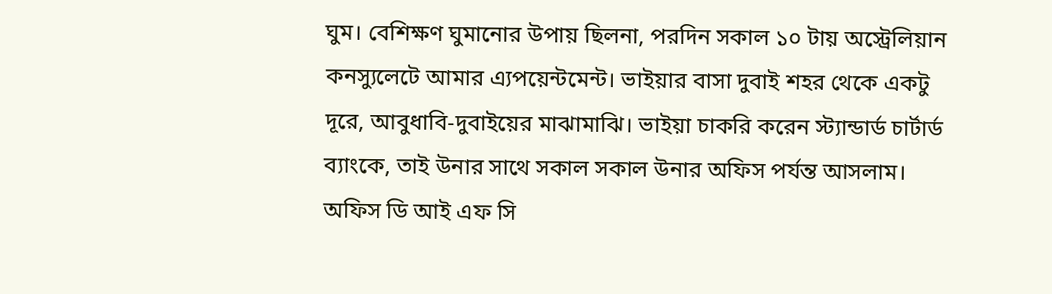ঘুম। বেশিক্ষণ ঘুমানোর উপায় ছিলনা, পরদিন সকাল ১০ টায় অস্ট্রেলিয়ান কনস‌্যুলেটে আমার এ্যপয়েন্টমেন্ট। ভাইয়ার বাসা দুবাই শহর থেকে একটু দূরে, আবুধাবি-দুবাইয়ের মাঝামাঝি। ভাইয়া চাকরি করেন স্ট্যান্ডার্ড চার্টার্ড ব্যাংকে, তাই উনার সাথে সকাল সকাল উনার অফিস পর্যন্ত আসলাম। অফিস ডি আই এফ সি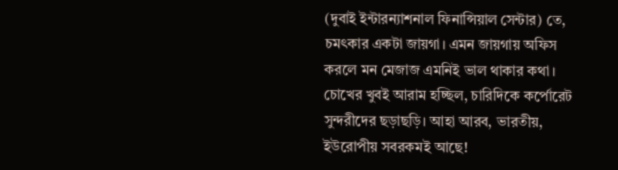(দুবাই ইন্টারন্যাশনাল ফিনান্সিয়াল সেন্টার) তে, চমৎকার একটা জায়গা। এমন জায়গায় অফিস করলে মন মেজাজ এমনিই ভাল থাকার কথা। চোখের খুবই আরাম হচ্ছিল, চারিদিকে কর্পোরেট সুন্দরীদের ছড়াছড়ি। আহা আরব, ভারতীয়, ইউরোপীয় সবরকমই আছে!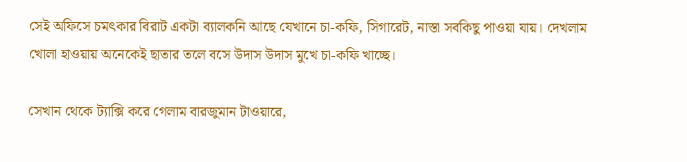সেই অফিসে চমৎকার বিরাট একটা ব্যালকনি আছে যেখানে চা-কফি, সিগারেট, নাস্তা সবকিছু পাওয়া যায়। দেখলাম খোলা হাওয়ায় অনেকেই ছাতার তলে বসে উদাস উদাস মুখে চা-কফি খাচ্ছে।

সেখান থেকে ট্যাক্সি করে গেলাম বারজুমান টাওয়ারে,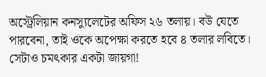অস্ট্রেলিয়ান কনস‌্যুলেটের অফিস ২৬ তলায়। বউ যেতে পারবেনা, তাই ওকে অপেক্ষা করতে হবে ৪ তলার লবিতে। সেটাও চমৎকার একটা জায়গা!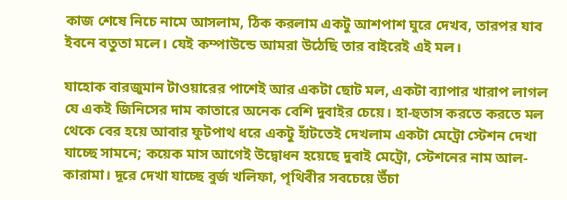কাজ শেষে নিচে নামে আসলাম, ঠিক করলাম একটু আশপাশ ঘুরে দেখব, তারপর যাব ইবনে বতুতা মলে। যেই কম্পাউন্ডে আমরা উঠেছি তার বাইরেই এই মল।

যাহোক বারজুমান টাওয়ারের পাশেই আর একটা ছোট মল, একটা ব্যাপার খারাপ লাগল যে একই জিনিসের দাম কাতারে অনেক বেশি দুবাইর চেয়ে। হা-হুতাস করতে করতে মল থেকে বের হয়ে আবার ফুটপাথ ধরে একটু হাঁটতেই দেখলাম একটা মেট্রো স্টেশন দেখা যাচ্ছে সামনে; কয়েক মাস আগেই উদ্বোধন হয়েছে দুবাই মেট্রো, স্টেশনের নাম আল-কারামা। দূরে দেখা যাচ্ছে বুর্জ খলিফা, পৃথিবীর সবচেয়ে উঁচা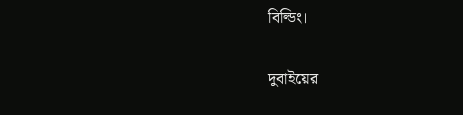বিল্ডিং।

দুবাইয়ের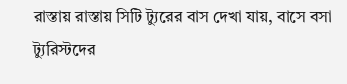রাস্তায় রাস্তায় সিটি ট্যুরের বাস দেখা যায়, বাসে বসা ট্যুরিস্টদের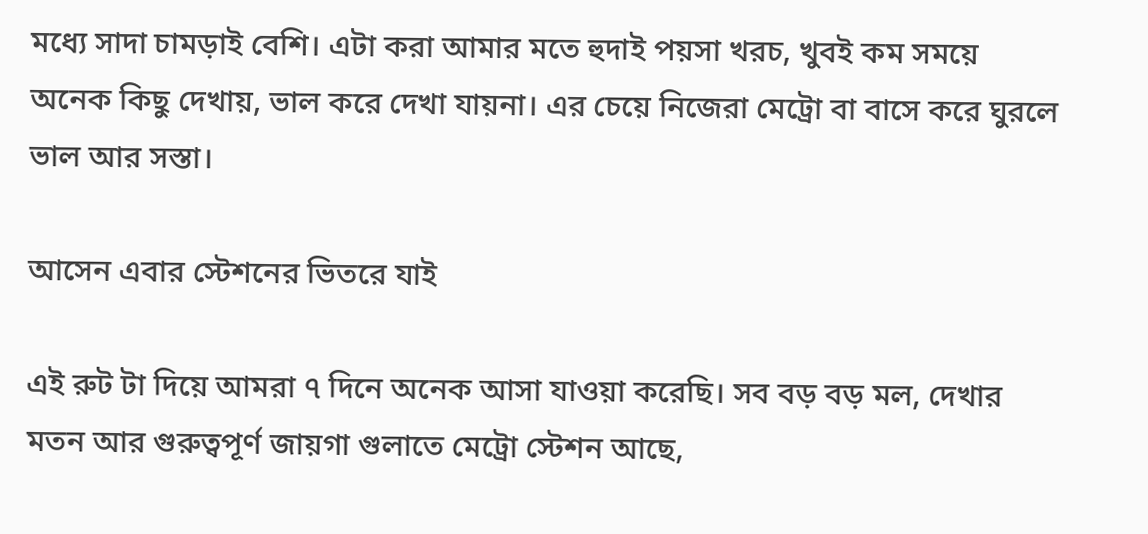মধ্যে সাদা চামড়াই বেশি। এটা করা আমার মতে হুদাই পয়সা খরচ, খুবই কম সময়ে অনেক কিছু দেখায়, ভাল করে দেখা যায়না। এর চেয়ে নিজেরা মেট্রো বা বাসে করে ঘুরলে ভাল আর সস্তা।

আসেন এবার স্টেশনের ভিতরে যাই

এই রুট টা দিয়ে আমরা ৭ দিনে অনেক আসা যাওয়া করেছি। সব বড় বড় মল, দেখার মতন আর গুরুত্বপূর্ণ জায়গা গুলাতে মেট্রো স্টেশন আছে,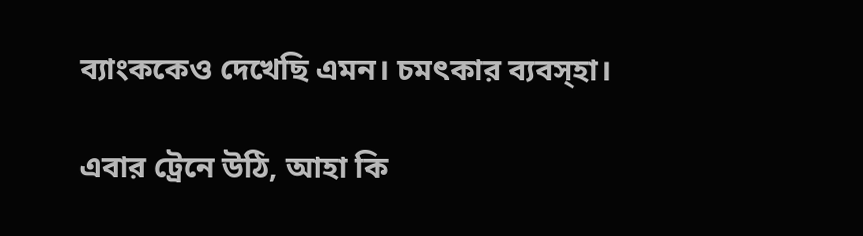ব্যাংককেও দেখেছি এমন। চমৎকার ব্যবস্হা।

এবার ট্রেনে উঠি, আহা কি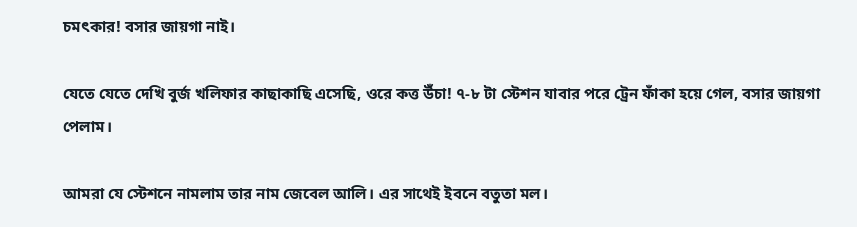চমৎকার! বসার জায়গা নাই।

যেতে যেতে দেখি বুর্জ খলিফার কাছাকাছি এসেছি, ওরে কত্ত উঁচা! ৭-৮ টা স্টেশন যাবার পরে ট্রেন ফাঁকা হয়ে গেল, বসার জায়গা পেলাম।

আমরা যে স্টেশনে নামলাম তার নাম জেবেল আলি। এর সাথেই ইবনে বতুতা মল।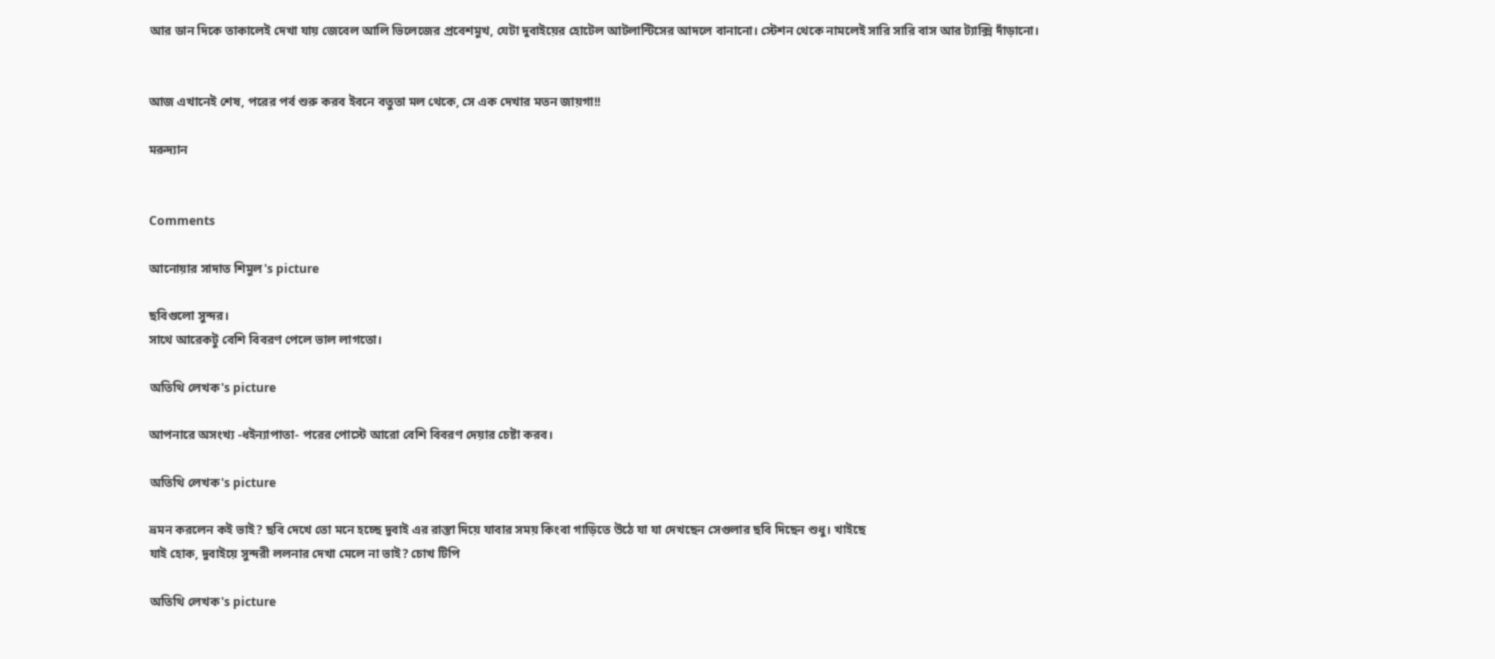আর ডান দিকে তাকালেই দেখা যায় জেবেল আলি ভিলেজের প্রবেশমুখ, যেটা দুবাইয়ের হোটেল আটলান্টিসের আদলে বানানো। স্টেশন থেকে নামলেই সারি সারি বাস আর ট্যাক্সি দাঁড়ানো।


আজ এখানেই শেষ, পরের পর্ব শুরু করব ইবনে বতুতা মল থেকে, সে এক দেখার মতন জায়গা!!

মরুদ্যান


Comments

আনোয়ার সাদাত শিমুল's picture

ছবিগুলো সুন্দর।
সাথে আরেকটু বেশি বিবরণ পেলে ভাল লাগতো।

অতিথি লেখক's picture

আপনারে অসংখ্য -ধইন্যাপাতা- পরের পোস্টে আরো বেশি বিবরণ দেয়ার চেষ্টা করব।

অতিথি লেখক's picture

ভ্রমন করলেন কই ভাই? ছবি দেখে তো মনে হচ্ছে দুবাই এর রাস্তা দিয়ে যাবার সময় কিংবা গাড়িতে উঠে যা যা দেখছেন সেগুলার ছবি দিছেন শুধু। খাইছে
যাই হোক, দুবাইয়ে সুন্দরী ললনার দেখা মেলে না ভাই? চোখ টিপি

অতিথি লেখক's picture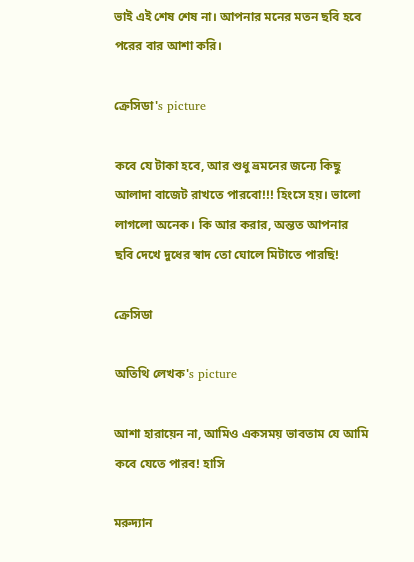ভাই এই শেষ শেষ না। আপনার মনের মতন ছবি হবে পরের বার আশা করি।

ক্রেসিডা's picture

কবে যে টাকা হবে, আর শুধু ভ্রমনের জন্যে কিছু আলাদা বাজেট রাখতে পারবো!!! হিংসে হয়। ভালো লাগলো অনেক। কি আর করার, অন্তত আপনার ছবি দেখে দুধের স্বাদ তো ঘোলে মিটাতে পারছি!

ক্রেসিডা

অতিথি লেখক's picture

আশা হারায়েন না, আমিও একসময় ভাবতাম যে আমি কবে যেতে পারব! হাসি

মরুদ্যান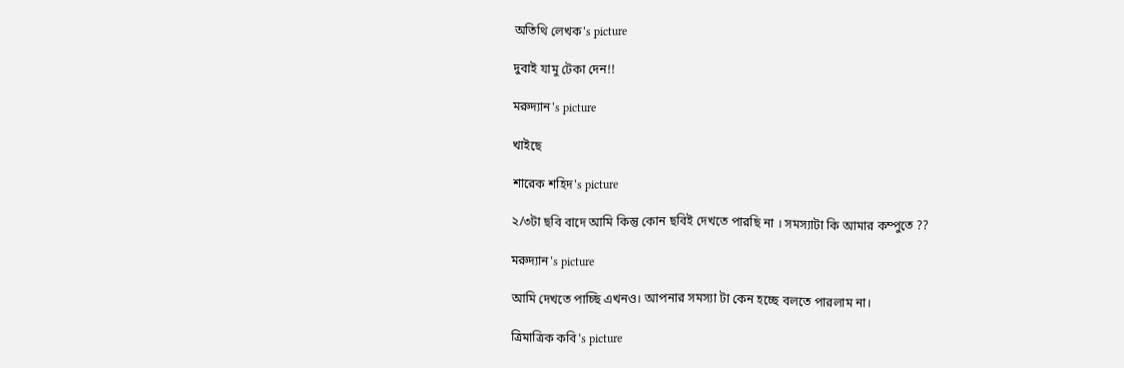অতিথি লেখক's picture

দুবাই যামু টেকা দেন!!

মরুদ্যান's picture

খাইছে

শারেক শহিদ's picture

২/৩টা ছবি বাদে আমি কিন্তু কোন ছবিই দেখতে পারছি না । সমস্যাটা কি আমার কম্পুতে ??

মরুদ্যান's picture

আমি দেখতে পাচ্ছি এখনও। আপনার সমস্যা টা কেন হচ্ছে বলতে পারলাম না।

ত্রিমাত্রিক কবি's picture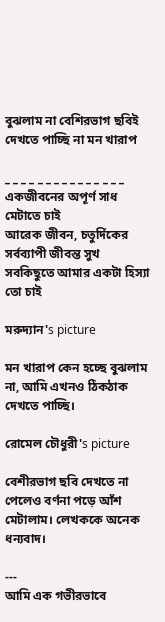বুঝলাম না বেশিরভাগ ছবিই দেখতে পাচ্ছি না মন খারাপ

_ _ _ _ _ _ _ _ _ _ _ _ _ _ _
একজীবনের অপূর্ণ সাধ মেটাতে চাই
আরেক জীবন, চতুর্দিকের সর্বব্যাপী জীবন্ত সুখ
সবকিছুতে আমার একটা হিস্যা তো চাই

মরুদ্যান's picture

মন খারাপ কেন হচ্ছে বুঝলাম না, আমি এখনও ঠিকঠাক দেখতে পাচ্ছি।

রোমেল চৌধুরী's picture

বেশীরভাগ ছবি দেখতে না পেলেও বর্ণনা পড়ে আঁশ মেটালাম। লেখককে অনেক ধন্যবাদ।

---
আমি এক গভীরভাবে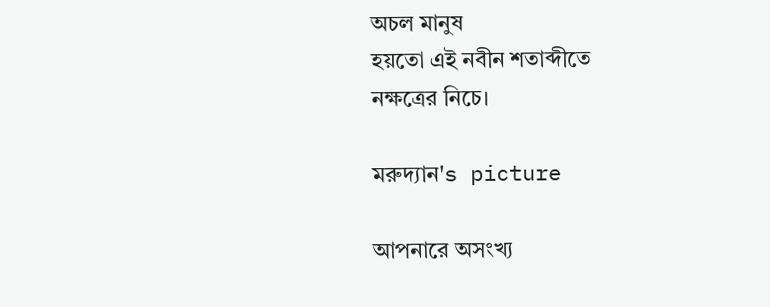অচল মানুষ
হয়তো এই নবীন শতাব্দীতে
নক্ষত্রের নিচে।

মরুদ্যান's picture

আপনারে অসংখ্য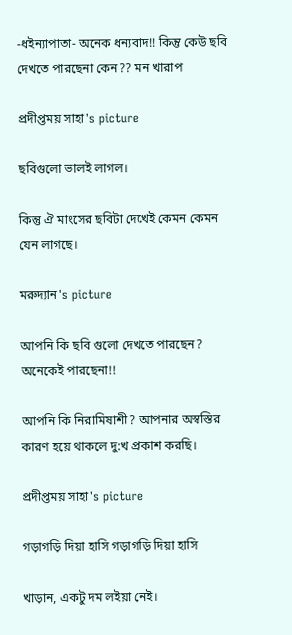-ধইন্যাপাতা- অনেক ধন্যবাদ!! কিন্তু কেউ ছবি দেখতে পারছেনা কেন?? মন খারাপ

প্রদীপ্তময় সাহা's picture

ছবিগুলো ভালই লাগল।

কিন্তু ঐ মাংসের ছবিটা দেখেই কেমন কেমন যেন লাগছে।

মরুদ্যান's picture

আপনি কি ছবি গুলো দেখতে পারছেন? অনেকেই পারছেনা!!

আপনি কি নিরামিষাশী? আপনার অস্বস্তির কারণ হয়ে থাকলে দু:খ প্রকাশ করছি।

প্রদীপ্তময় সাহা's picture

গড়াগড়ি দিয়া হাসি গড়াগড়ি দিয়া হাসি

খাড়ান, একটু দম লইয়া নেই।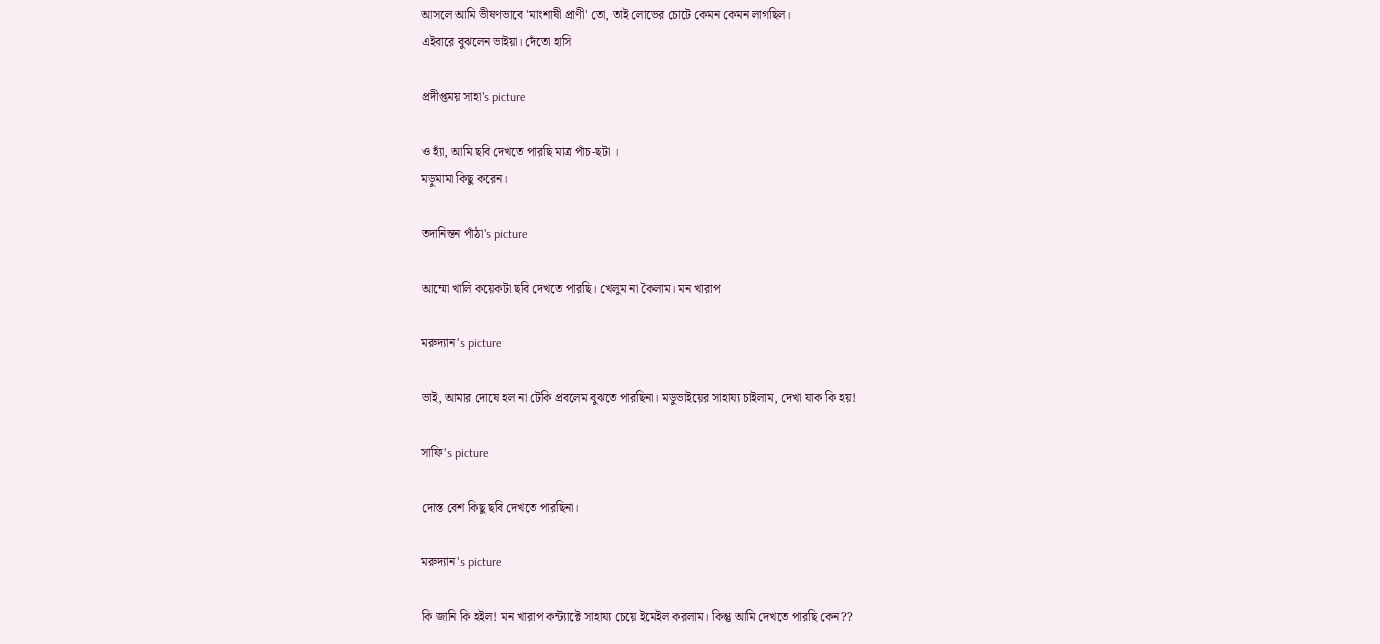আসলে আমি ভীষণভাবে 'মাংশাষী প্রাণী' তো, তাই লোভের চোটে কেমন কেমন লাগছিল।
এইবারে বুঝলেন ভাইয়া। দেঁতো হাসি

প্রদীপ্তময় সাহা's picture

ও হ্যাঁ, আমি ছবি দেখতে পারছি মাত্র পাঁচ-ছটা ।
মড়ুমামা কিছু করেন।

তদানিন্তন পাঁঠা's picture

আম্মো খালি কয়েকটা ছবি দেখতে পারছি। খেলুম না কৈলাম। মন খারাপ

মরুদ্যান's picture

ভাই, আমার দোষে হল না টেকি প্রবলেম বুঝতে পারছিনা। মডুভাইয়ের সাহায্য চাইলাম, দেখা যাক কি হয়!

সাফি's picture

দোস্ত বেশ কিছু ছবি দেখতে পারছিনা।

মরুদ্যান's picture

কি জানি কি হইল! মন খারাপ কন্ট্যাক্টে সাহায্য চেয়ে ইমেইল করলাম। কিন্তু আমি দেখতে পারছি কেন??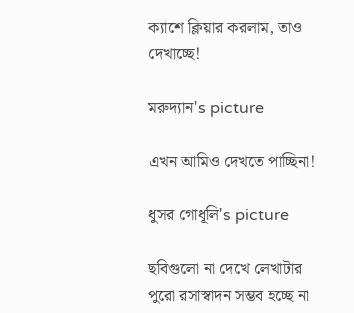ক্যাশে ক্লিয়ার করলাম, তাও দেখাচ্ছে!

মরুদ্যান's picture

এখন আমিও দেখতে পাচ্ছিনা!

ধুসর গোধূলি's picture

ছবিগুলো না দেখে লেখাটার পুরো রসাস্বাদন সম্ভব হচ্ছে না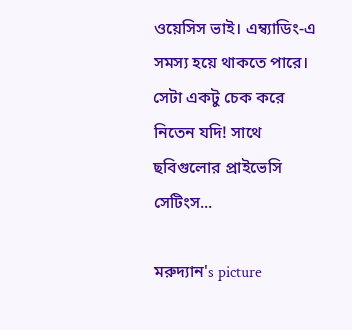ওয়েসিস ভাই। এম্ব্যাডিং-এ সমস্য হয়ে থাকতে পারে। সেটা একটু চেক করে নিতেন যদি! সাথে ছবিগুলোর প্রাইভেসি সেটিংস...

মরুদ্যান's picture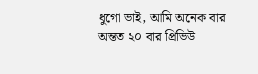ধুগো ভাই, আমি অনেক বার অন্তত ২০ বার প্রিভিউ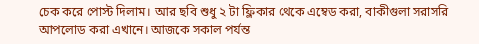চেক করে পোস্ট দিলাম। আর ছবি শুধু ২ টা ফ্লিকার থেকে এম্বেড করা, বাকীগুলা সরাসরি আপলোড করা এখানে। আজকে সকাল পর্যন্ত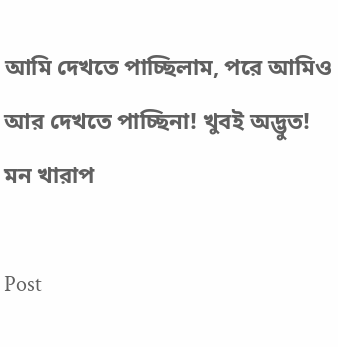আমি দেখতে পাচ্ছিলাম, পরে আমিও আর দেখতে পাচ্ছিনা! খুবই অদ্ভুত! মন খারাপ

Post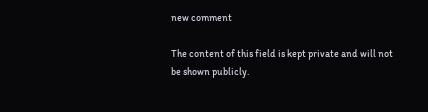new comment

The content of this field is kept private and will not be shown publicly.